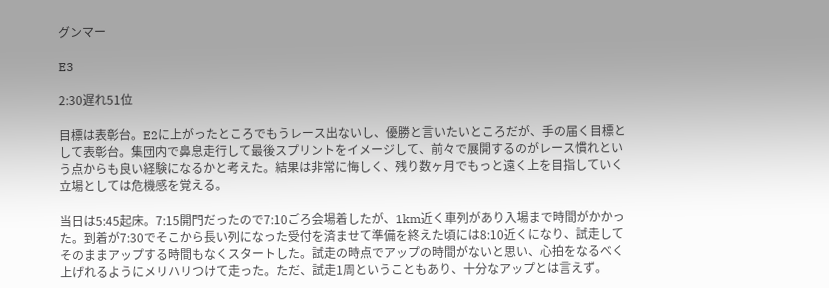グンマー

E3

2:30遅れ51位

目標は表彰台。E2に上がったところでもうレース出ないし、優勝と言いたいところだが、手の届く目標として表彰台。集団内で鼻息走行して最後スプリントをイメージして、前々で展開するのがレース慣れという点からも良い経験になるかと考えた。結果は非常に悔しく、残り数ヶ月でもっと遠く上を目指していく立場としては危機感を覚える。

当日は5:45起床。7:15開門だったので7:10ごろ会場着したが、1km近く車列があり入場まで時間がかかった。到着が7:30でそこから長い列になった受付を済ませて準備を終えた頃には8:10近くになり、試走してそのままアップする時間もなくスタートした。試走の時点でアップの時間がないと思い、心拍をなるべく上げれるようにメリハリつけて走った。ただ、試走1周ということもあり、十分なアップとは言えず。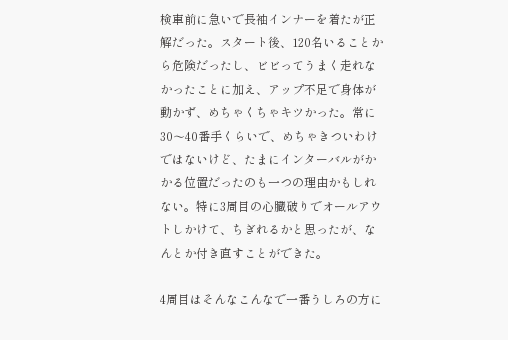検車前に急いで長袖インナーを着たが正解だった。スタート後、120名いることから危険だったし、ビビってうまく走れなかったことに加え、アップ不足で身体が動かず、めちゃくちゃキツかった。常に30〜40番手くらいで、めちゃきついわけではないけど、たまにインターバルがかかる位置だったのも一つの理由かもしれない。特に3周目の心臓破りでオールアウトしかけて、ちぎれるかと思ったが、なんとか付き直すことができた。

4周目はそんなこんなで一番うしろの方に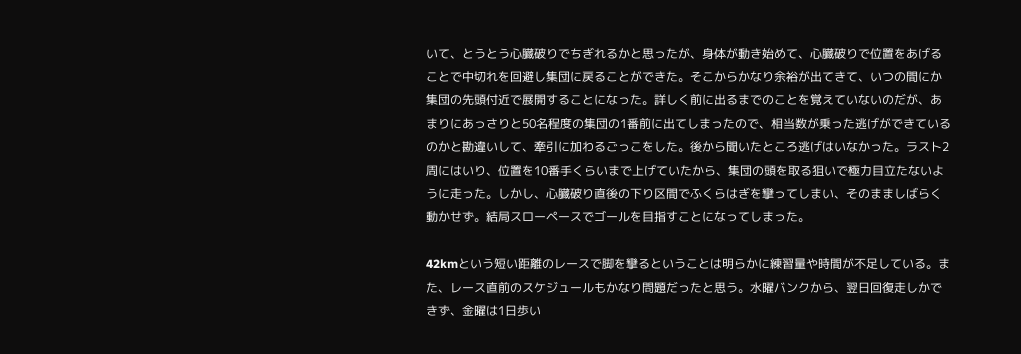いて、とうとう心臓破りでちぎれるかと思ったが、身体が動き始めて、心臓破りで位置をあげることで中切れを回避し集団に戻ることができた。そこからかなり余裕が出てきて、いつの間にか集団の先頭付近で展開することになった。詳しく前に出るまでのことを覚えていないのだが、あまりにあっさりと50名程度の集団の1番前に出てしまったので、相当数が乗った逃げができているのかと勘違いして、牽引に加わるごっこをした。後から聞いたところ逃げはいなかった。ラスト2周にはいり、位置を10番手くらいまで上げていたから、集団の頭を取る狙いで極力目立たないように走った。しかし、心臓破り直後の下り区間でふくらはぎを攣ってしまい、そのまましばらく動かせず。結局スローペースでゴールを目指すことになってしまった。

42kmという短い距離のレースで脚を攣るということは明らかに練習量や時間が不足している。また、レース直前のスケジュールもかなり問題だったと思う。水曜バンクから、翌日回復走しかできず、金曜は1日歩い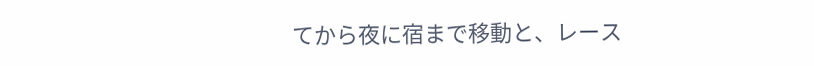てから夜に宿まで移動と、レース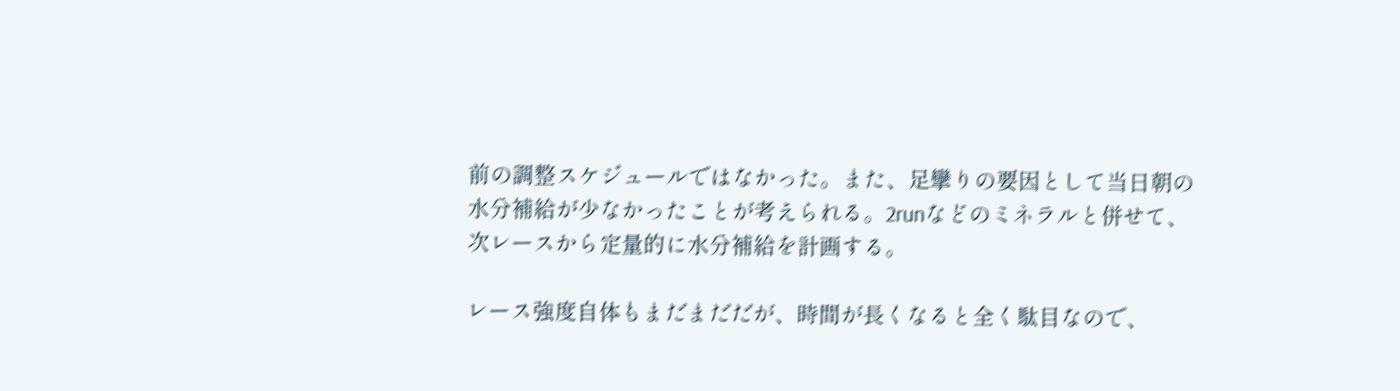前の調整スケジュールではなかった。また、足攣りの要因として当日朝の水分補給が少なかったことが考えられる。2runなどのミネラルと併せて、次レースから定量的に水分補給を計画する。

レース強度自体もまだまだだが、時間が長くなると全く駄目なので、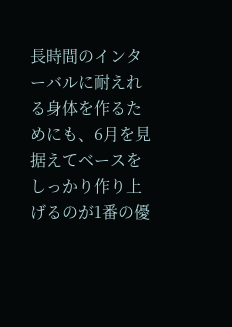長時間のインターバルに耐えれる身体を作るためにも、6月を見据えてベースをしっかり作り上げるのが1番の優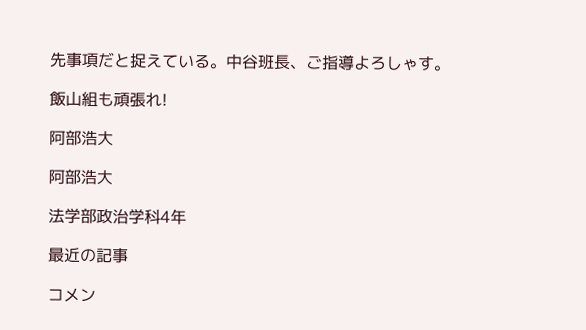先事項だと捉えている。中谷班長、ご指導よろしゃす。

飯山組も頑張れ!

阿部浩大

阿部浩大

法学部政治学科4年

最近の記事

コメン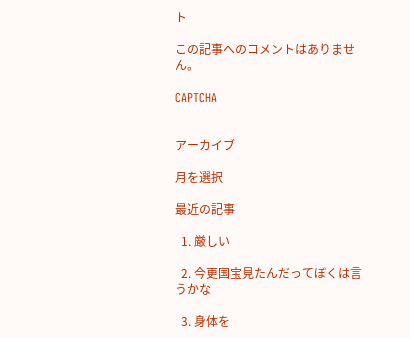ト

この記事へのコメントはありません。

CAPTCHA


アーカイブ

月を選択

最近の記事

  1. 厳しい

  2. 今更国宝見たんだってぼくは言うかな

  3. 身体を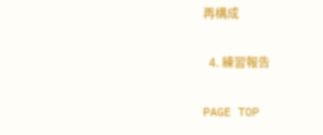再構成

  4. 練習報告

PAGE TOP